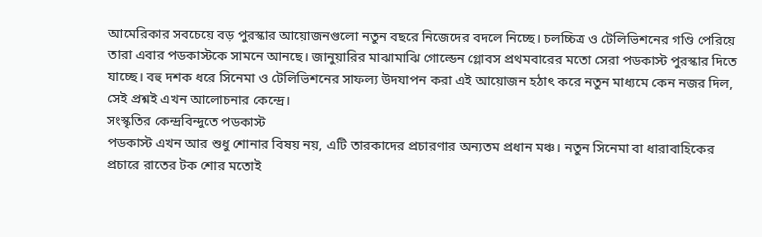আমেরিকার সবচেয়ে বড় পুরস্কার আয়োজনগুলো নতুন বছরে নিজেদের বদলে নিচ্ছে। চলচ্চিত্র ও টেলিভিশনের গণ্ডি পেরিয়ে তারা এবার পডকাস্টকে সামনে আনছে। জানুয়ারির মাঝামাঝি গোল্ডেন গ্লোবস প্রথমবারের মতো সেরা পডকাস্ট পুরস্কার দিতে যাচ্ছে। বহু দশক ধরে সিনেমা ও টেলিভিশনের সাফল্য উদযাপন করা এই আয়োজন হঠাৎ করে নতুন মাধ্যমে কেন নজর দিল, সেই প্রশ্নই এখন আলোচনার কেন্দ্রে।
সংস্কৃতির কেন্দ্রবিন্দুতে পডকাস্ট
পডকাস্ট এখন আর শুধু শোনার বিষয় নয়, এটি তারকাদের প্রচারণার অন্যতম প্রধান মঞ্চ। নতুন সিনেমা বা ধারাবাহিকের প্রচারে রাতের টক শোর মতোই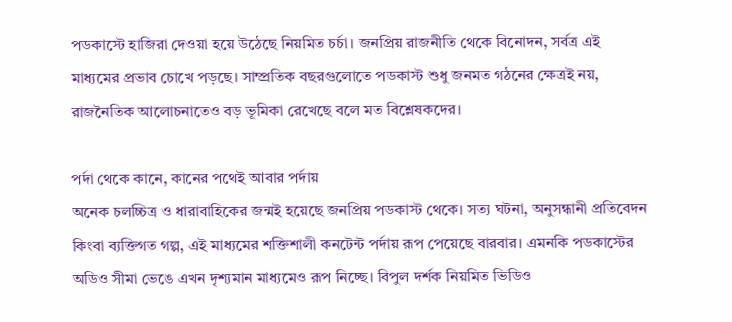পডকাস্টে হাজিরা দেওয়া হয়ে উঠেছে নিয়মিত চর্চা। জনপ্রিয় রাজনীতি থেকে বিনোদন, সর্বত্র এই মাধ্যমের প্রভাব চোখে পড়ছে। সাম্প্রতিক বছরগুলোতে পডকাস্ট শুধু জনমত গঠনের ক্ষেত্রই নয়, রাজনৈতিক আলোচনাতেও বড় ভূমিকা রেখেছে বলে মত বিশ্লেষকদের।

পর্দা থেকে কানে, কানের পথেই আবার পর্দায়
অনেক চলচ্চিত্র ও ধারাবাহিকের জন্মই হয়েছে জনপ্রিয় পডকাস্ট থেকে। সত্য ঘটনা, অনুসন্ধানী প্রতিবেদন কিংবা ব্যক্তিগত গল্প, এই মাধ্যমের শক্তিশালী কনটেন্ট পর্দায় রূপ পেয়েছে বারবার। এমনকি পডকাস্টের অডিও সীমা ভেঙে এখন দৃশ্যমান মাধ্যমেও রূপ নিচ্ছে। বিপুল দর্শক নিয়মিত ভিডিও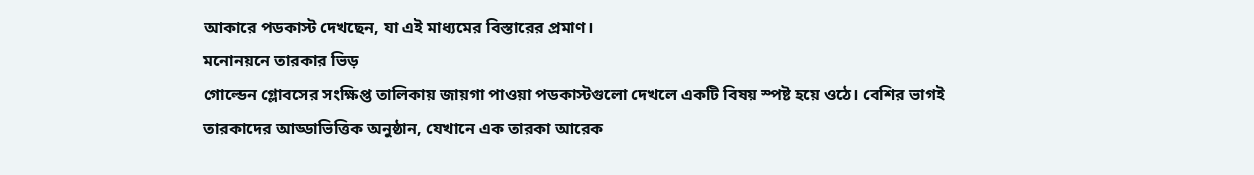আকারে পডকাস্ট দেখছেন, যা এই মাধ্যমের বিস্তারের প্রমাণ।
মনোনয়নে তারকার ভিড়
গোল্ডেন গ্লোবসের সংক্ষিপ্ত তালিকায় জায়গা পাওয়া পডকাস্টগুলো দেখলে একটি বিষয় স্পষ্ট হয়ে ওঠে। বেশির ভাগই তারকাদের আড্ডাভিত্তিক অনুষ্ঠান, যেখানে এক তারকা আরেক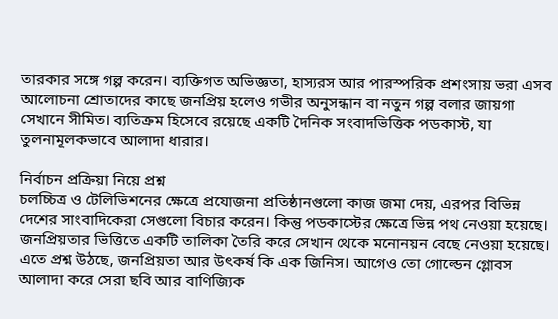তারকার সঙ্গে গল্প করেন। ব্যক্তিগত অভিজ্ঞতা, হাস্যরস আর পারস্পরিক প্রশংসায় ভরা এসব আলোচনা শ্রোতাদের কাছে জনপ্রিয় হলেও গভীর অনুসন্ধান বা নতুন গল্প বলার জায়গা সেখানে সীমিত। ব্যতিক্রম হিসেবে রয়েছে একটি দৈনিক সংবাদভিত্তিক পডকাস্ট, যা তুলনামূলকভাবে আলাদা ধারার।

নির্বাচন প্রক্রিয়া নিয়ে প্রশ্ন
চলচ্চিত্র ও টেলিভিশনের ক্ষেত্রে প্রযোজনা প্রতিষ্ঠানগুলো কাজ জমা দেয়, এরপর বিভিন্ন দেশের সাংবাদিকেরা সেগুলো বিচার করেন। কিন্তু পডকাস্টের ক্ষেত্রে ভিন্ন পথ নেওয়া হয়েছে। জনপ্রিয়তার ভিত্তিতে একটি তালিকা তৈরি করে সেখান থেকে মনোনয়ন বেছে নেওয়া হয়েছে। এতে প্রশ্ন উঠছে, জনপ্রিয়তা আর উৎকর্ষ কি এক জিনিস। আগেও তো গোল্ডেন গ্লোবস আলাদা করে সেরা ছবি আর বাণিজ্যিক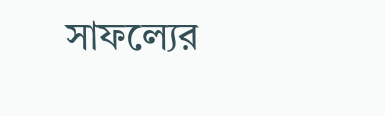সাফল্যের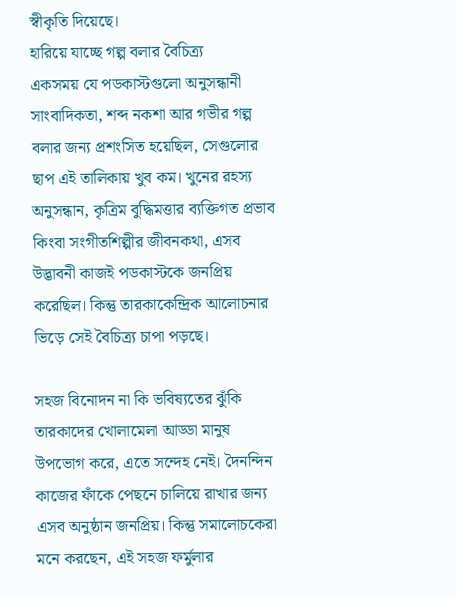স্বীকৃতি দিয়েছে।
হারিয়ে যাচ্ছে গল্প বলার বৈচিত্র্য
একসময় যে পডকাস্টগুলো অনুসন্ধানী সাংবাদিকতা, শব্দ নকশা আর গভীর গল্প বলার জন্য প্রশংসিত হয়েছিল, সেগুলোর ছাপ এই তালিকায় খুব কম। খুনের রহস্য অনুসন্ধান, কৃত্রিম বুদ্ধিমত্তার ব্যক্তিগত প্রভাব কিংবা সংগীতশিল্পীর জীবনকথা, এসব উদ্ভাবনী কাজই পডকাস্টকে জনপ্রিয় করেছিল। কিন্তু তারকাকেন্দ্রিক আলোচনার ভিড়ে সেই বৈচিত্র্য চাপা পড়ছে।

সহজ বিনোদন না কি ভবিষ্যতের ঝুঁকি
তারকাদের খোলামেলা আড্ডা মানুষ উপভোগ করে, এতে সন্দেহ নেই। দৈনন্দিন কাজের ফাঁকে পেছনে চালিয়ে রাখার জন্য এসব অনুষ্ঠান জনপ্রিয়। কিন্তু সমালোচকেরা মনে করছেন, এই সহজ ফর্মুলার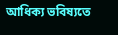আধিক্য ভবিষ্যতে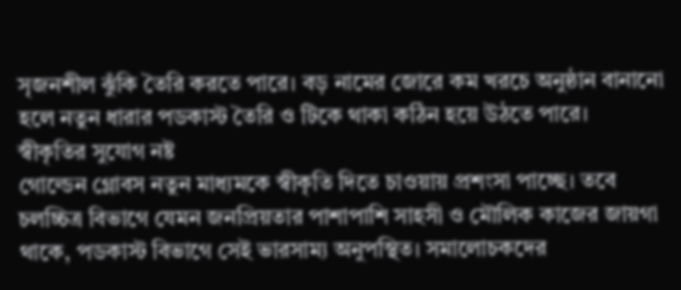সৃজনশীল ঝুঁকি তৈরি করতে পারে। বড় নামের জোরে কম খরচে অনুষ্ঠান বানানো হলে নতুন ধারার পডকাস্ট তৈরি ও টিকে থাকা কঠিন হয়ে উঠতে পারে।
স্বীকৃতির সুযোগ নষ্ট
গোল্ডেন গ্লোবস নতুন মাধ্যমকে স্বীকৃতি দিতে চাওয়ায় প্রশংসা পাচ্ছে। তবে চলচ্চিত্র বিভাগে যেমন জনপ্রিয়তার পাশাপাশি সাহসী ও মৌলিক কাজের জায়গা থাকে, পডকাস্ট বিভাগে সেই ভারসাম্য অনুপস্থিত। সমালোচকদের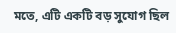মতে, এটি একটি বড় সুযোগ ছিল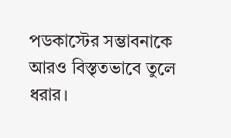পডকাস্টের সম্ভাবনাকে আরও বিস্তৃতভাবে তুলে ধরার।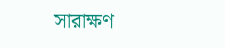সারাক্ষণ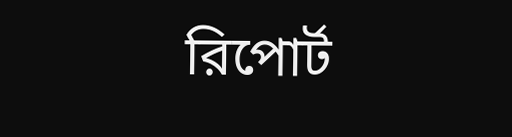রিপোর্ট